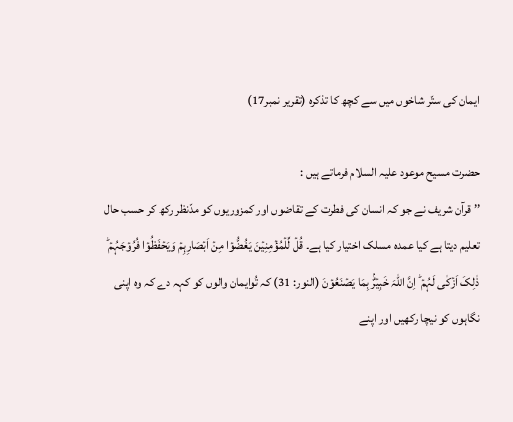ایمان کی ستّر شاخوں میں سے کچھ کا تذکرہ (تقریر نمبر17)

حضرت مسیح موعود علیہ السلام فرماتے ہیں :
’’ قرآن شریف نے جو کہ انسان کی فطرت کے تقاضوں اور کمزوریوں کو مدّنظر رکھ کر حسب حال تعلیم دیتا ہے کیا عمدہ مسلک اختیار کیا ہے۔ قُلۡ لِّلۡمُؤۡمِنِیۡنَ یَغُضُّوۡا مِنۡ اَبۡصَارِہِمۡ وَیَحۡفَظُوۡا فُرُوۡجَہُمۡ ؕ ذٰلِکَ اَزۡکٰی لَہُمۡ ؕ اِنَّ اللّٰہَ خَبِیۡرٌۢ بِمَا یَصۡنَعُوۡنَ (النور: 31) کہ تُوایمان والوں کو کہہ دے کہ وہ اپنی نگاہوں کو نیچا رکھیں اور اپنے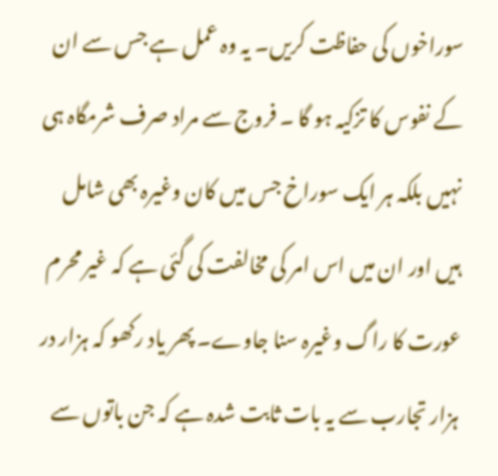سوراخوں کی حفاظت کریں۔ یہ وہ عمل ہے جس سے ان کے نفوس کا تزکیہ ہو گا ۔ فروج سے مراد صرف شرمگاہ ہی نہیں بلکہ ہر ایک سوراخ جس میں کان وغیرہ بھی شامل ہیں اور ان میں اس امر کی مخالفت کی گئی ہے کہ غیر محرم عورت کا راگ وغیرہ سنا جاوے۔ پھر یاد رکھو کہ ہزار در ہزار تجارب سے یہ بات ثابت شدہ ہے کہ جن باتوں سے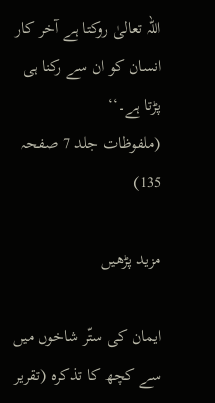اللہ تعالیٰ روکتا ہے آخر کار انسان کو ان سے رکنا ہی پڑتا ہے۔‘‘
(ملفوظات جلد 7 صفحہ 135)

مزید پڑھیں

ایمان کی ستّر شاخوں میں سے کچھ کا تذکرہ (تقریر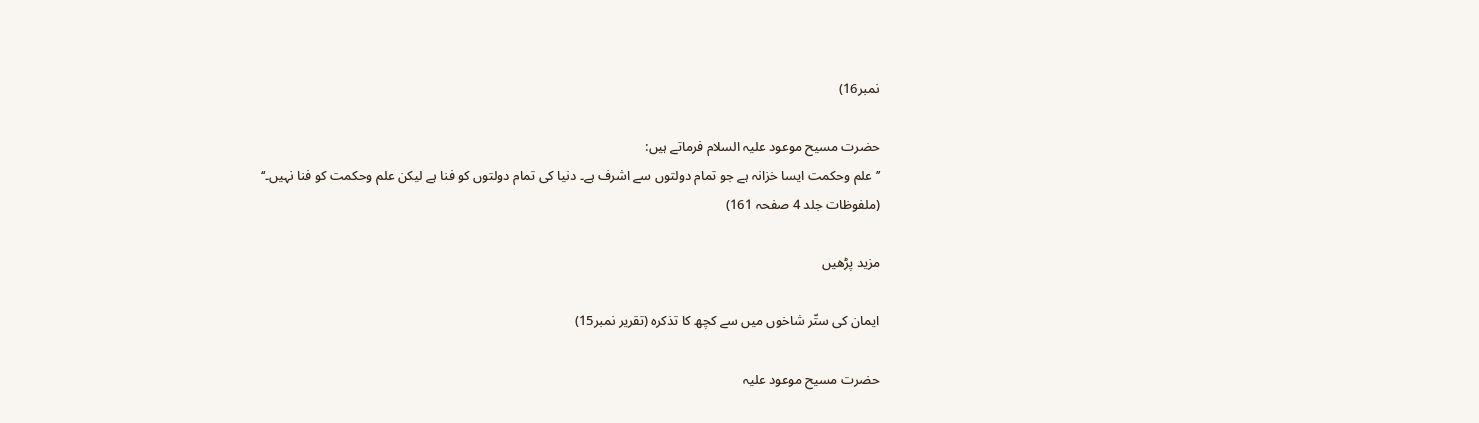نمبر16)

حضرت مسیح موعود علیہ السلام فرماتے ہیں:
’’علم وحکمت ایسا خزانہ ہے جو تمام دولتوں سے اشرف ہے۔ دنیا کی تمام دولتوں کو فنا ہے لیکن علم وحکمت کو فنا نہیں۔‘‘
(ملفوظات جلد 4 صفحہ 161)

مزید پڑھیں

ایمان کی ستّر شاخوں میں سے کچھ کا تذکرہ (تقریر نمبر15)

حضرت مسیح موعود علیہ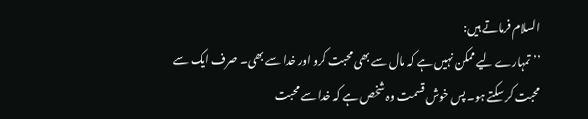السلام فرماتے ہیں:
’’تمہارے لیے ممکن نہیں ہے کہ مال سے بھی محبت کرو اور خدا سے بھی۔ صرف ایک سے محبت کر سکتے ہو۔ پس خوش قسمت وہ شخص ہے کہ خدا سے محبت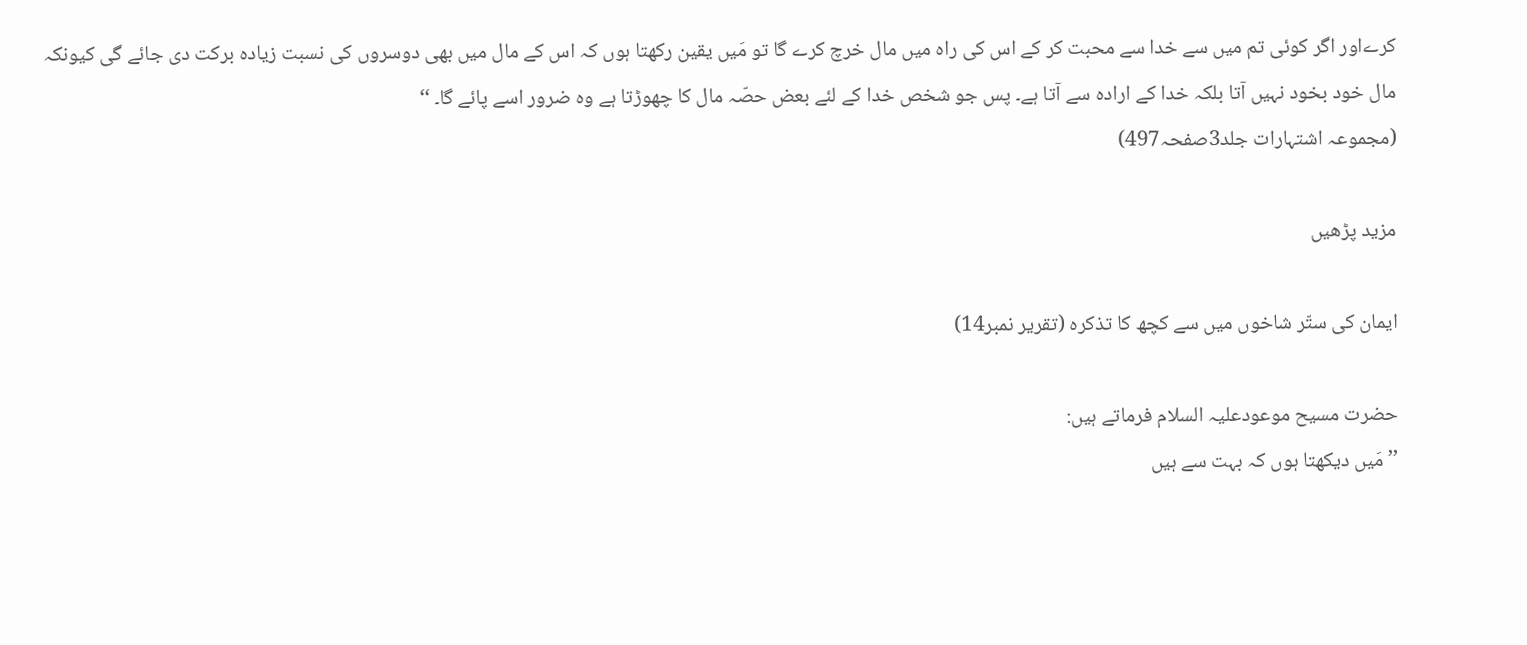کرےاور اگر کوئی تم میں سے خدا سے محبت کر کے اس کی راہ میں مال خرچ کرے گا تو مَیں یقین رکھتا ہوں کہ اس کے مال میں بھی دوسروں کی نسبت زیادہ برکت دی جائے گی کیونکہ مال خود بخود نہیں آتا بلکہ خدا کے ارادہ سے آتا ہے۔ پس جو شخص خدا کے لئے بعض حصّہ مال کا چھوڑتا ہے وہ ضرور اسے پائے گا۔ ‘‘
(مجموعہ اشتہارات جلد3صفحہ497)

مزید پڑھیں

ایمان کی ستّر شاخوں میں سے کچھ کا تذکرہ (تقریر نمبر14)

حضرت مسیح موعودعلیہ السلام فرماتے ہیں:
’’ مَیں دیکھتا ہوں کہ بہت سے ہیں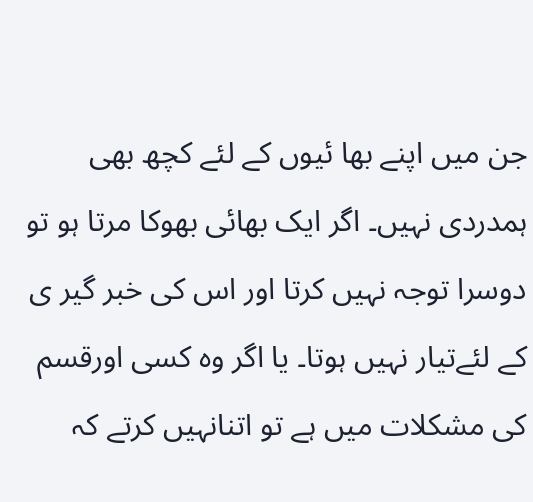جن میں اپنے بھا ئیوں کے لئے کچھ بھی ہمدردی نہیں۔ اگر ایک بھائی بھوکا مرتا ہو تو دوسرا توجہ نہیں کرتا اور اس کی خبر گیر ی کے لئےتیار نہیں ہوتا۔ یا اگر وہ کسی اورقسم کی مشکلات میں ہے تو اتنانہیں کرتے کہ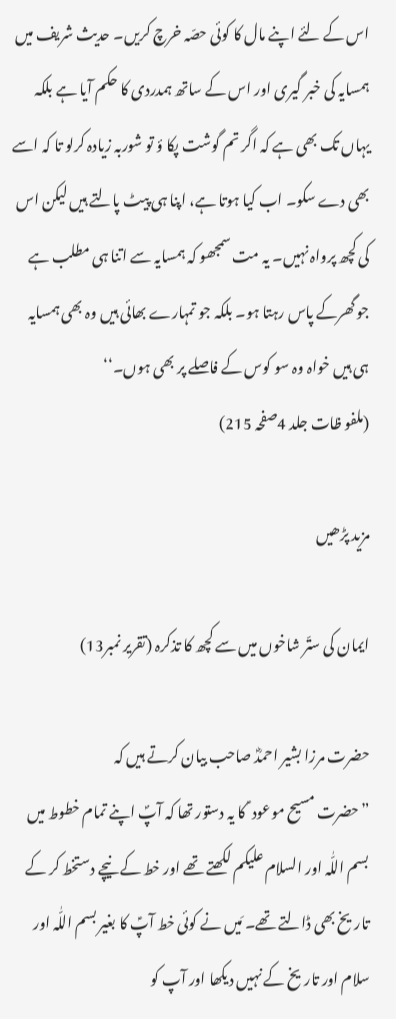اس کے لئے اپنے مال کا کوئی حصّہ خرچ کریں۔ حدیث شریف میں ہمسایہ کی خبر گیری اور اس کے ساتھ ہمدردی کا حکم آیا ہے بلکہ یہاں تک بھی ہے کہ اگر تم گوشت پکا ؤ تو شوربہ زیادہ کرلو تا کہ اسے بھی دے سکو۔ اب کیا ہوتا ہے، اپنا ہی پیٹ پالتے ہیں لیکن اس کی کچھ پرواہ نہیں۔ یہ مت سمجھو کہ ہمسایہ سے اتنا ہی مطلب ہے جو گھرکے پاس رہتا ہو۔ بلکہ جو تمہارے بھائی ہیں وہ بھی ہمسایہ ہی ہیں خواہ وہ سو کوس کے فاصلے پر بھی ہوں۔‘‘
(ملفو ظات جلد 4صفحہ 215)

مزید پڑھیں

ایمان کی ستّر شاخوں میں سے کچھ کا تذکرہ (تقریر نمبر13)

حضرت مرزا بشیر احمدؓ صاحب بیان کرتے ہیں کہ
”حضرت مسیح موعود ؑ کا یہ دستور تھا کہ آپؐ اپنے تمام خطوط میں بسم اللّٰہ اور السلام علیکم لکھتے تھے اور خط کے نیچے دستخط کر کے تاریخ بھی ڈالتے تھے۔ مَیں نے کوئی خط آپؑ کا بغیر بسم اللّٰہ اور سلام اور تاریخ کے نہیں دیکھا اور آپ کو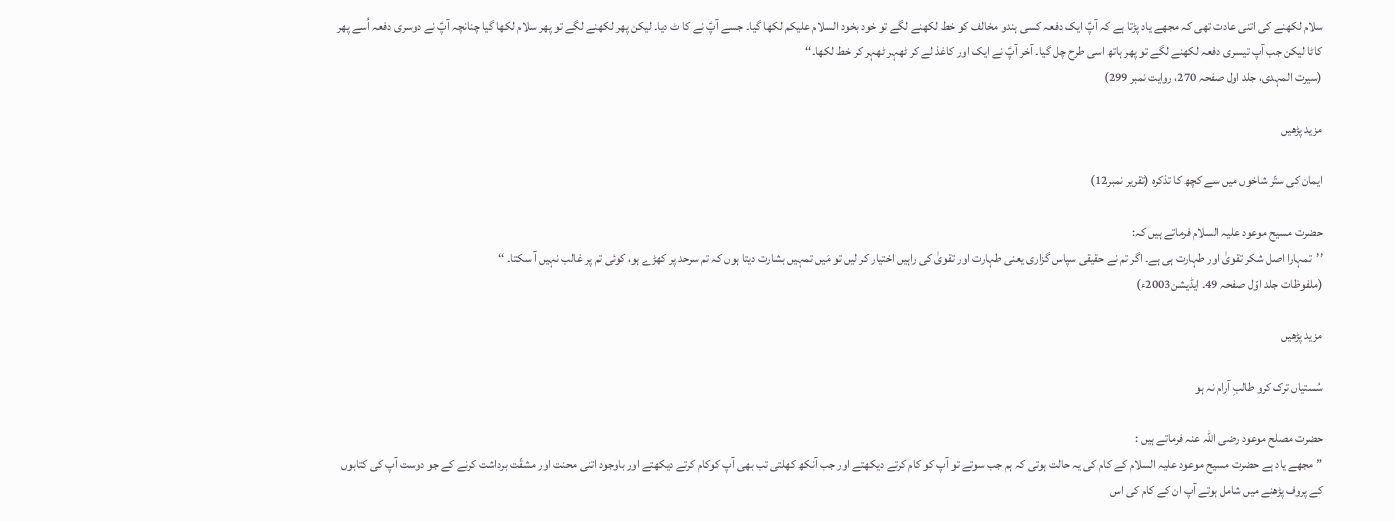سلام لکھنے کی اتنی عادت تھی کہ مجھے یاد پڑتا ہے کہ آپؑ ایک دفعہ کسی ہندو مخالف کو خط لکھنے لگے تو خود بخود السلام علیکم لکھا گیا۔ جسے آپؑ نے کا ٹ دیا۔ لیکن پھر لکھنے لگے تو پھر سلام لکھا گیا چنانچہ آپؑ نے دوسری دفعہ اُسے پھر کاٹا لیکن جب آپ تیسری دفعہ لکھنے لگے تو پھر ہاتھ اسی طرح چل گیا۔ آخر آپؑ نے ایک اور کاغذ لے کر ٹھہر ٹھہر کر خط لکھا۔‘‘
(سیرت المہدی، جلد اول صفحہ 270، روایت نمبر 299)

مزید پڑھیں

ایمان کی ستّر شاخوں میں سے کچھ کا تذکرہ (تقریر نمبر12)

حضرت مسیح موعود علیہ السلام فرماتے ہیں کہ:
’’تمہارا اصل شکر تقویٰ اور طہارت ہی ہے۔ اگر تم نے حقیقی سپاس گزاری یعنی طہارت اور تقویٰ کی راہیں اختیار کر لیں تو مَیں تمہیں بشارت دیتا ہوں کہ تم سرحد پر کھڑے ہو، کوئی تم پر غالب نہیں آ سکتا۔ ‘‘
(ملفوظات جلد اوّل صفحہ 49۔ ایڈیشن2003ء)

مزید پڑھیں

سُستیاں ترک کرو طالبِ آرام نہ ہو

حضرت مصلح موعود رضی اللہ عنہ فرماتے ہیں :
”مجھے یاد ہے حضرت مسیح موعود علیہ السلام کے کام کی یہ حالت ہوتی کہ ہم جب سوتے تو آپ کو کام کرتے دیکھتے اور جب آنکھ کھلتی تب بھی آپ کوکام کرتے دیکھتے اور باوجود اتنی محنت اور مشقّت برداشت کرنے کے جو دوست آپ کی کتابوں کے پروف پڑھنے میں شامل ہوتے آپ ان کے کام کی اس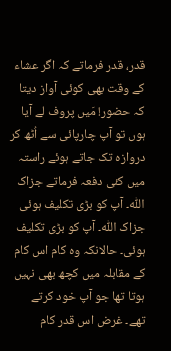قدر، قدر فرماتے کہ اگر عشاء کے وقت بھی کوئی آواز دیتا کہ حضور! مَیں پروف لے آیا ہوں تو آپ چارپائی سے اُٹھ کر دروازہ تک جاتے ہوئے راستہ میں کئی دفعہ فرماتے جزاک اللّٰہ۔ آپ کو بڑی تکلیف ہوئی جزاک اللّٰہ۔ آپ کو بڑی تکلیف ہوئی۔ حالانکہ وہ کام اس کام کے مقابلہ میں کچھ بھی نہیں ہوتا تھا جو آپ خود کرتے تھے۔ غرض اس قدر کام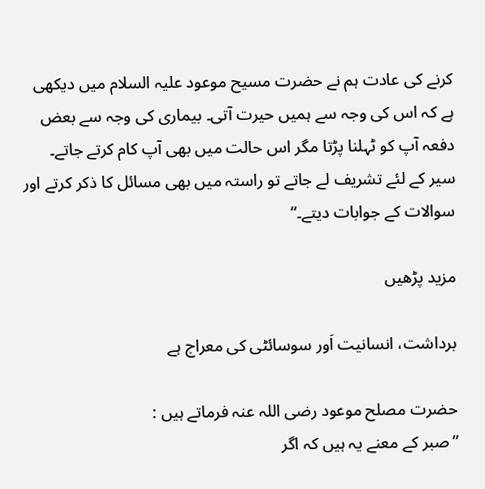کرنے کی عادت ہم نے حضرت مسیح موعود علیہ السلام میں دیکھی ہے کہ اس کی وجہ سے ہمیں حیرت آتی۔ بیماری کی وجہ سے بعض دفعہ آپ کو ٹہلنا پڑتا مگر اس حالت میں بھی آپ کام کرتے جاتے۔ سیر کے لئے تشریف لے جاتے تو راستہ میں بھی مسائل کا ذکر کرتے اور سوالات کے جوابات دیتے۔“

مزید پڑھیں

برداشت، انسانیت اَور سوسائٹی کی معراج ہے

حضرت مصلح موعود رضی اللہ عنہ فرماتے ہیں :
”صبر کے معنے یہ ہیں کہ اگر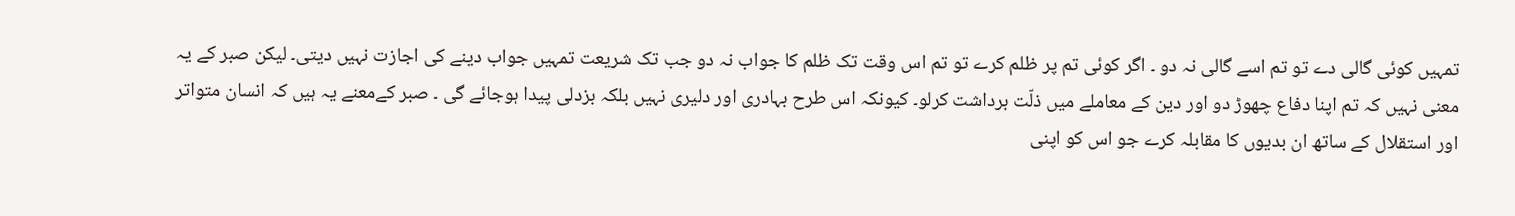تمہیں کوئی گالی دے تو تم اسے گالی نہ دو ۔ اگر کوئی تم پر ظلم کرے تو تم اس وقت تک ظلم کا جواب نہ دو جب تک شریعت تمہیں جواب دینے کی اجازت نہیں دیتی۔ لیکن صبر کے یہ معنی نہیں کہ تم اپنا دفاع چھوڑ دو اور دین کے معاملے میں ذلّت برداشت کرلو۔ کیونکہ اس طرح بہادری اور دلیری نہیں بلکہ بزدلی پیدا ہوجائے گی ۔ صبر کےمعنے یہ ہیں کہ انسان متواتر اور استقلال کے ساتھ ان بدیوں کا مقابلہ کرے جو اس کو اپنی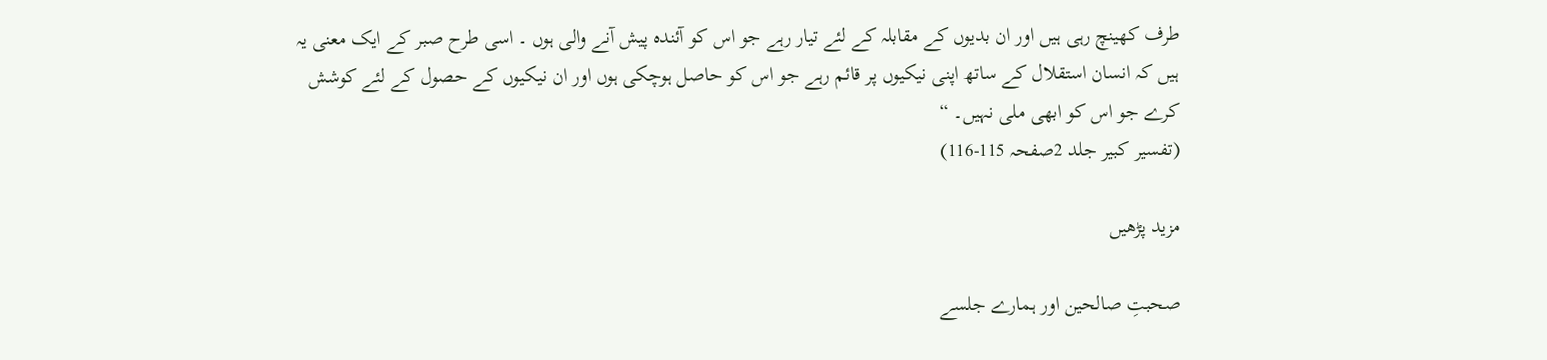طرف کھینچ رہی ہیں اور ان بدیوں کے مقابلہ کے لئے تیار رہے جو اس کو آئندہ پیش آنے والی ہوں ۔ اسی طرح صبر کے ایک معنی یہ ہیں کہ انسان استقلال کے ساتھ اپنی نیکیوں پر قائم رہے جو اس کو حاصل ہوچکی ہوں اور ان نیکیوں کے حصول کے لئے کوشش کرے جو اس کو ابھی ملی نہیں۔ “
(تفسیر کبیر جلد 2صفحہ 115-116)

مزید پڑھیں

صحبتِ صالحین اور ہمارے جلسے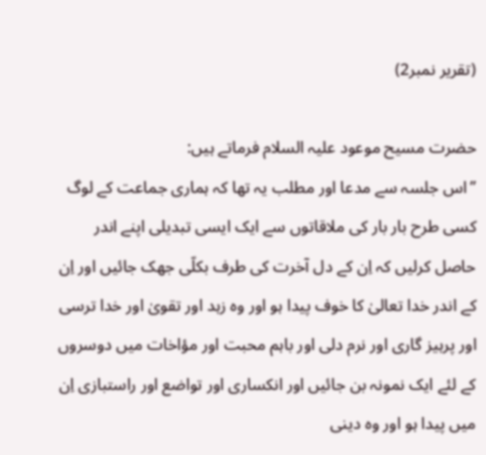(تقریر نمبر2)

حضرت مسیح موعود علیہ السلام فرماتے ہیں:
’’اس جلسہ سے مدعا اور مطلب یہ تھا کہ ہماری جماعت کے لوگ کسی طرح بار بار کی ملاقاتوں سے ایک ایسی تبدیلی اپنے اندر حاصل کرلیں کہ اِن کے دل آخرت کی طرف بکلّی جھک جائیں اور اِن کے اندر خدا تعالیٰ کا خوف پیدا ہو اور وہ زہد اور تقویٰ اور خدا ترسی اور پرہیز گاری اور نرم دلی اور باہم محبت اور مؤاخات میں دوسروں کے لئے ایک نمونہ بن جائیں اور انکساری اور تواضع اور راستبازی اِن میں پیدا ہو اور وہ دینی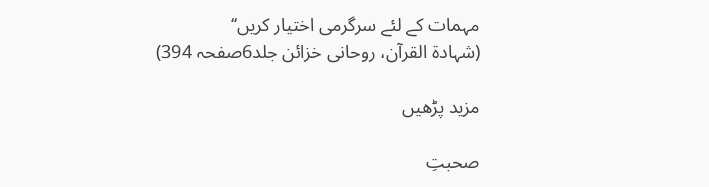مہمات کے لئے سرگرمی اختیار کریں‘‘
(شہادۃ القرآن، روحانی خزائن جلد6صفحہ 394)

مزید پڑھیں

صحبتِ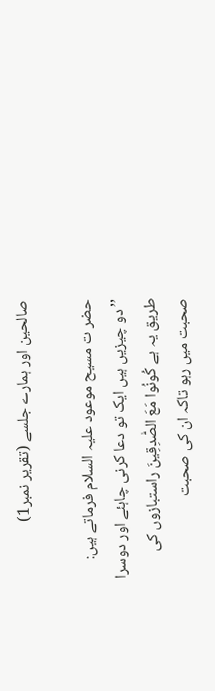صالحین اور ہمارے جلسے (تقریر نمبر1)

حضر ت مسیح موعود علیہ السلام فرماتے ہیں:
’’دو چیزیں ہیں ایک تو دعا کرنی چاہئے اور دوسرا طریق یہ ہے کُونُوا مَعَ الصّٰدِقِینَ راستبازوں کی صحبت میں رہو تاکہ ان کی صحبت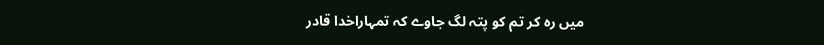میں رہ کر تم کو پتہ لگ جاوے کہ تمہاراخدا قادر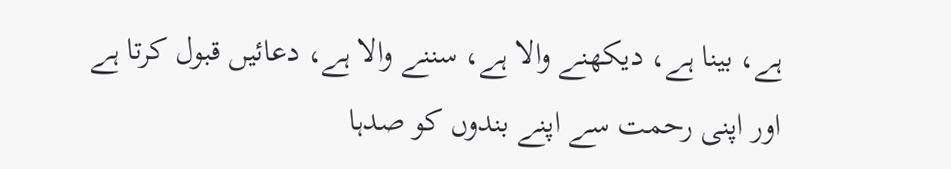ہے، بینا ہے، دیکھنے والا ہے، سننے والا ہے، دعائیں قبول کرتا ہے اور اپنی رحمت سے اپنے بندوں کو صدہا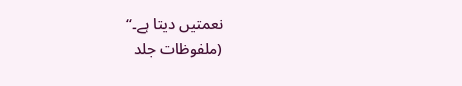نعمتیں دیتا ہے۔‘‘
(ملفوظات جلد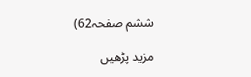ششم صفحہ62)

مزید پڑھیں